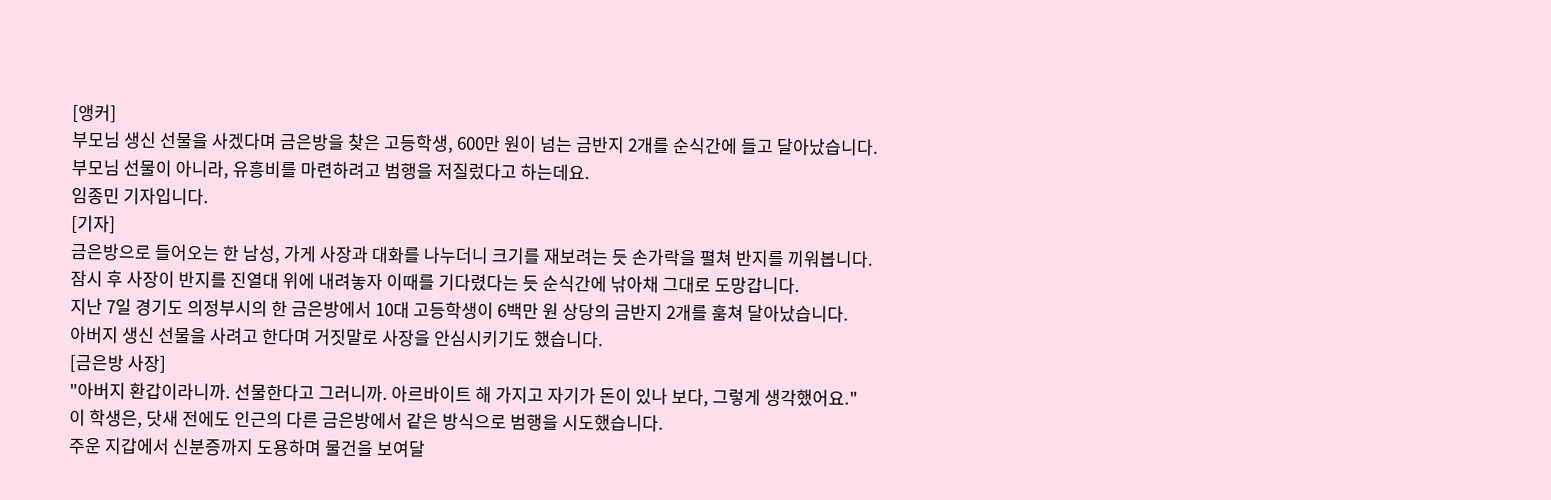[앵커]
부모님 생신 선물을 사겠다며 금은방을 찾은 고등학생, 600만 원이 넘는 금반지 2개를 순식간에 들고 달아났습니다.
부모님 선물이 아니라, 유흥비를 마련하려고 범행을 저질렀다고 하는데요.
임종민 기자입니다.
[기자]
금은방으로 들어오는 한 남성, 가게 사장과 대화를 나누더니 크기를 재보려는 듯 손가락을 펼쳐 반지를 끼워봅니다.
잠시 후 사장이 반지를 진열대 위에 내려놓자 이때를 기다렸다는 듯 순식간에 낚아채 그대로 도망갑니다.
지난 7일 경기도 의정부시의 한 금은방에서 10대 고등학생이 6백만 원 상당의 금반지 2개를 훔쳐 달아났습니다.
아버지 생신 선물을 사려고 한다며 거짓말로 사장을 안심시키기도 했습니다.
[금은방 사장]
"아버지 환갑이라니까. 선물한다고 그러니까. 아르바이트 해 가지고 자기가 돈이 있나 보다, 그렇게 생각했어요."
이 학생은, 닷새 전에도 인근의 다른 금은방에서 같은 방식으로 범행을 시도했습니다.
주운 지갑에서 신분증까지 도용하며 물건을 보여달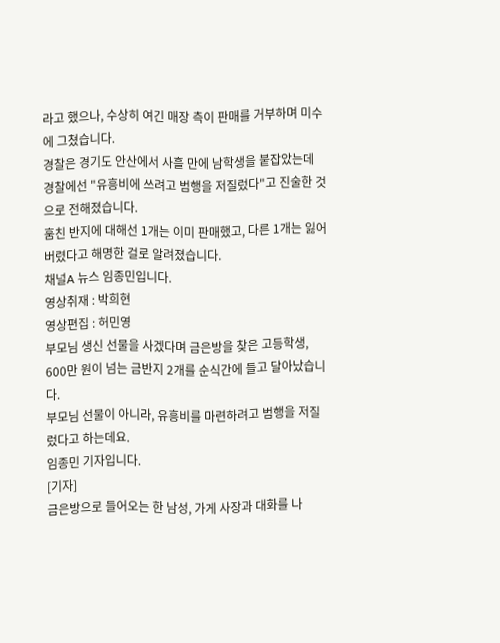라고 했으나, 수상히 여긴 매장 측이 판매를 거부하며 미수에 그쳤습니다.
경찰은 경기도 안산에서 사흘 만에 남학생을 붙잡았는데 경찰에선 "유흥비에 쓰려고 범행을 저질렀다"고 진술한 것으로 전해졌습니다.
훔친 반지에 대해선 1개는 이미 판매했고, 다른 1개는 잃어버렸다고 해명한 걸로 알려졌습니다.
채널A 뉴스 임종민입니다.
영상취재 : 박희현
영상편집 : 허민영
부모님 생신 선물을 사겠다며 금은방을 찾은 고등학생, 600만 원이 넘는 금반지 2개를 순식간에 들고 달아났습니다.
부모님 선물이 아니라, 유흥비를 마련하려고 범행을 저질렀다고 하는데요.
임종민 기자입니다.
[기자]
금은방으로 들어오는 한 남성, 가게 사장과 대화를 나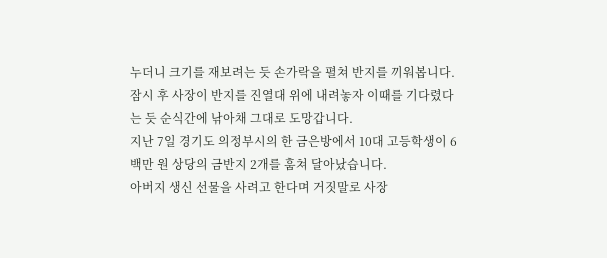누더니 크기를 재보려는 듯 손가락을 펼쳐 반지를 끼워봅니다.
잠시 후 사장이 반지를 진열대 위에 내려놓자 이때를 기다렸다는 듯 순식간에 낚아채 그대로 도망갑니다.
지난 7일 경기도 의정부시의 한 금은방에서 10대 고등학생이 6백만 원 상당의 금반지 2개를 훔쳐 달아났습니다.
아버지 생신 선물을 사려고 한다며 거짓말로 사장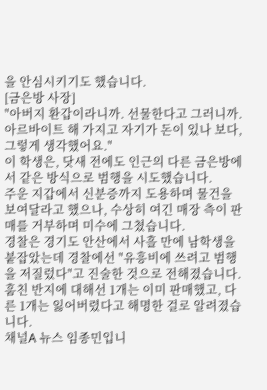을 안심시키기도 했습니다.
[금은방 사장]
"아버지 환갑이라니까. 선물한다고 그러니까. 아르바이트 해 가지고 자기가 돈이 있나 보다, 그렇게 생각했어요."
이 학생은, 닷새 전에도 인근의 다른 금은방에서 같은 방식으로 범행을 시도했습니다.
주운 지갑에서 신분증까지 도용하며 물건을 보여달라고 했으나, 수상히 여긴 매장 측이 판매를 거부하며 미수에 그쳤습니다.
경찰은 경기도 안산에서 사흘 만에 남학생을 붙잡았는데 경찰에선 "유흥비에 쓰려고 범행을 저질렀다"고 진술한 것으로 전해졌습니다.
훔친 반지에 대해선 1개는 이미 판매했고, 다른 1개는 잃어버렸다고 해명한 걸로 알려졌습니다.
채널A 뉴스 임종민입니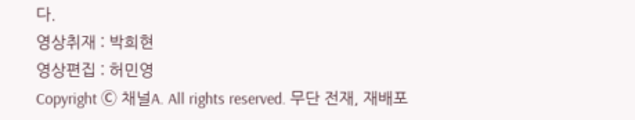다.
영상취재 : 박희현
영상편집 : 허민영
Copyright Ⓒ 채널A. All rights reserved. 무단 전재, 재배포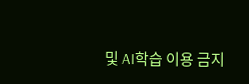및 AI학습 이용 금지